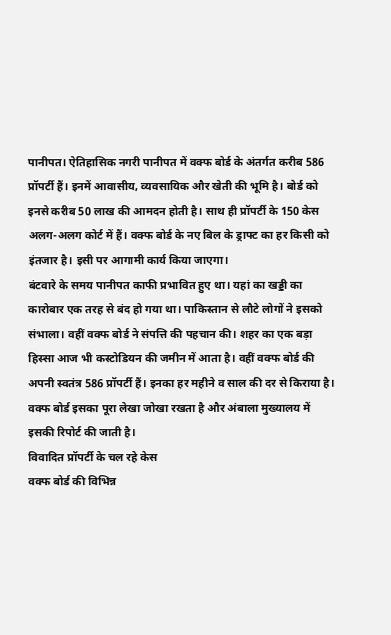पानीपत। ऐतिहासिक नगरी पानीपत में वक्फ बोर्ड के अंतर्गत करीब 586 प्रॉपर्टी हैं। इनमें आवासीय, व्यवसायिक और खेती की भूमि है। बोर्ड को इनसे करीब 50 लाख की आमदन होती है। साथ ही प्रॉपर्टी के 150 केस अलग-अलग कोर्ट में हैं। वक्फ बोर्ड के नए बिल के ड्राफ्ट का हर किसी को इंतजार है। इसी पर आगामी कार्य किया जाएगा।
बंटवारे के समय पानीपत काफी प्रभावित हुए था। यहां का खड्डी का कारोबार एक तरह से बंद हो गया था। पाकिस्तान से लौटे लोगों ने इसको संभाला। वहीं वक्फ बोर्ड ने संपत्ति की पहचान की। शहर का एक बड़ा हिस्सा आज भी कस्टोडियन की जमीन में आता है। वहीं वक्फ बोर्ड की अपनी स्वतंत्र 586 प्रॉपर्टी हैं। इनका हर महीने व साल की दर से किराया है। वक्फ बोर्ड इसका पूरा लेखा जोखा रखता है और अंबाला मुख्यालय में इसकी रिपोर्ट की जाती है।
विवादित प्रॉपर्टी के चल रहे केस
वक्फ बोर्ड की विभिन्न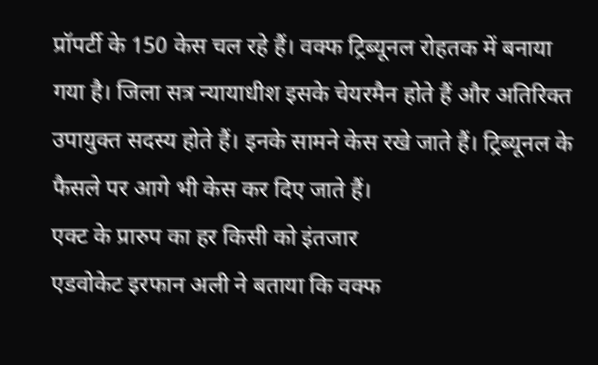प्रॉपर्टी के 150 केस चल रहे हैं। वक्फ ट्रिब्यूनल रोहतक में बनाया गया है। जिला सत्र न्यायाधीश इसके चेयरमैन होते हैं और अतिरिक्त उपायुक्त सदस्य होते हैं। इनके सामने केस रखे जाते हैं। ट्रिब्यूनल के फैसले पर आगे भी केस कर दिए जाते हैं।
एक्ट के प्रारुप का हर किसी को इंतजार
एडवोकेट इरफान अली ने बताया कि वक्फ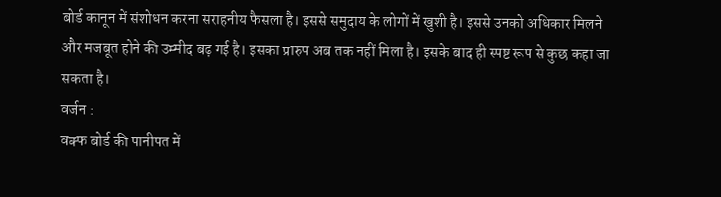बोर्ड कानून में संशोधन करना सराहनीय फैसला है। इससे समुदाय के लोगों में खुशी है। इससे उनको अधिकार मिलने और मजबूत होने की उम्मीद बढ़ गई है। इसका प्रारुप अब तक नहीं मिला है। इसके बाद ही स्पष्ट रूप से कुछ कहा जा सकता है।
वर्जन :
वक्फ बोर्ड की पानीपत में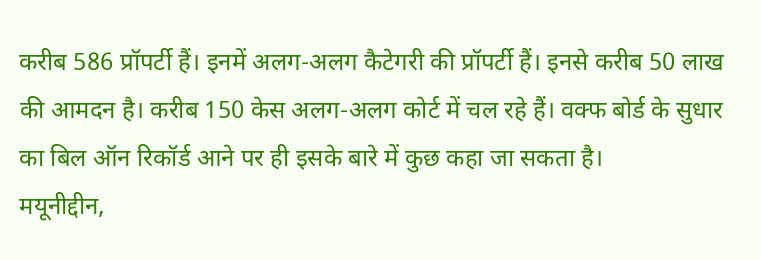करीब 586 प्रॉपर्टी हैं। इनमें अलग-अलग कैटेगरी की प्रॉपर्टी हैं। इनसे करीब 50 लाख की आमदन है। करीब 150 केस अलग-अलग कोर्ट में चल रहे हैं। वक्फ बोर्ड के सुधार का बिल ऑन रिकॉर्ड आने पर ही इसके बारे में कुछ कहा जा सकता है।
मयूनीद्दीन,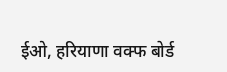ईओ, हरियाणा वक्फ बोर्ड